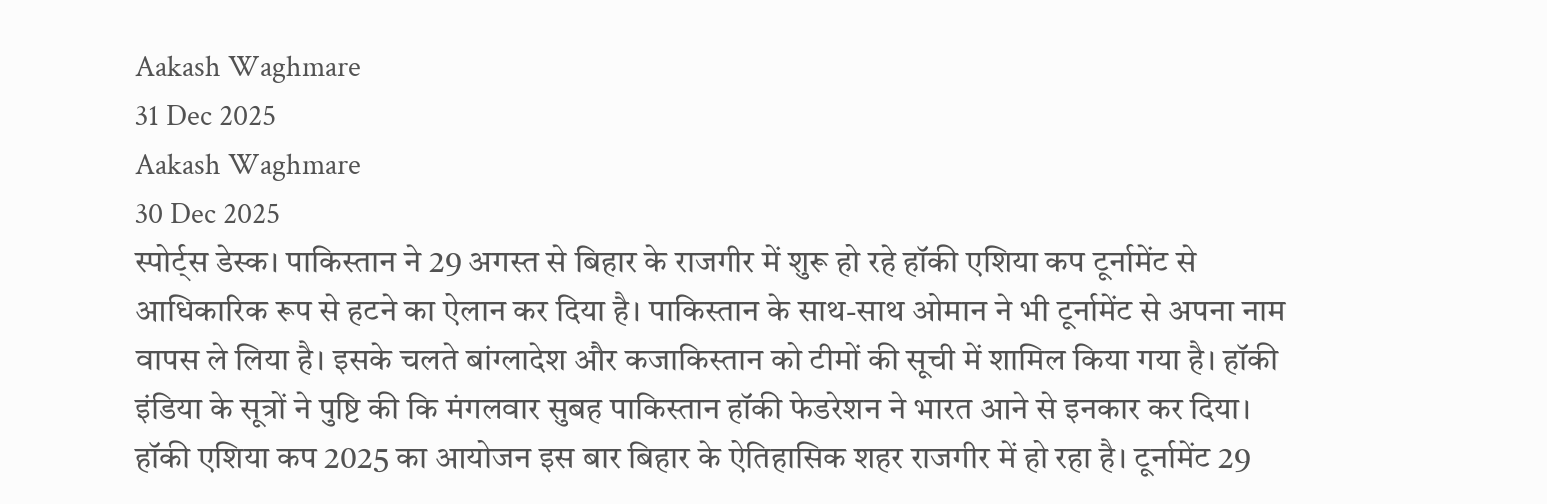Aakash Waghmare
31 Dec 2025
Aakash Waghmare
30 Dec 2025
स्पोर्ट्स डेस्क। पाकिस्तान ने 29 अगस्त से बिहार के राजगीर में शुरू हो रहे हॉकी एशिया कप टूर्नामेंट से आधिकारिक रूप से हटने का ऐलान कर दिया है। पाकिस्तान के साथ-साथ ओमान ने भी टूर्नामेंट से अपना नाम वापस ले लिया है। इसके चलते बांग्लादेश और कजाकिस्तान को टीमों की सूची में शामिल किया गया है। हॉकी इंडिया के सूत्रों ने पुष्टि की कि मंगलवार सुबह पाकिस्तान हॉकी फेडरेशन ने भारत आने से इनकार कर दिया।
हॉकी एशिया कप 2025 का आयोजन इस बार बिहार के ऐतिहासिक शहर राजगीर में हो रहा है। टूर्नामेंट 29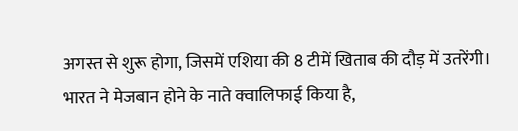अगस्त से शुरू होगा, जिसमें एशिया की 8 टीमें खिताब की दौड़ में उतरेंगी। भारत ने मेजबान होने के नाते क्वालिफाई किया है,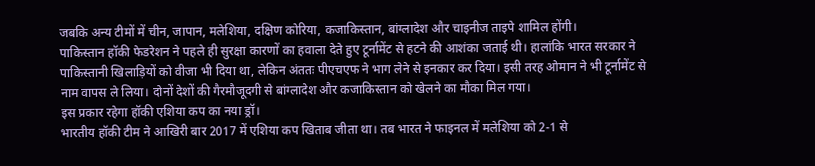जबकि अन्य टीमों में चीन, जापान, मलेशिया, दक्षिण कोरिया, कजाकिस्तान, बांग्लादेश और चाइनीज ताइपे शामिल होंगी।
पाकिस्तान हॉकी फेडरेशन ने पहले ही सुरक्षा कारणों का हवाला देते हुए टूर्नामेंट से हटने की आशंका जताई थी। हालांकि भारत सरकार ने पाकिस्तानी खिलाड़ियों को वीजा भी दिया था, लेकिन अंततः पीएचएफ ने भाग लेने से इनकार कर दिया। इसी तरह ओमान ने भी टूर्नामेंट से नाम वापस ले लिया। दोनों देशों की गैरमौजूदगी से बांग्लादेश और कजाकिस्तान को खेलने का मौका मिल गया।
इस प्रकार रहेगा हॉकी एशिया कप का नया ड्रॉ।
भारतीय हॉकी टीम ने आखिरी बार 2017 में एशिया कप खिताब जीता था। तब भारत ने फाइनल में मलेशिया को 2-1 से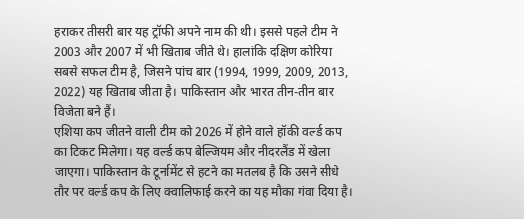हराकर तीसरी बार यह ट्रॉफी अपने नाम की थी। इससे पहले टीम ने 2003 और 2007 में भी खिताब जीते थे। हालांकि दक्षिण कोरिया सबसे सफल टीम है, जिसने पांच बार (1994, 1999, 2009, 2013, 2022) यह खिताब जीता है। पाकिस्तान और भारत तीन-तीन बार विजेता बने हैं।
एशिया कप जीतने वाली टीम को 2026 में होने वाले हॉकी वर्ल्ड कप का टिकट मिलेगा। यह वर्ल्ड कप बेल्जियम और नीदरलैंड में खेला जाएगा। पाकिस्तान के टूर्नामेंट से हटने का मतलब है कि उसने सीधे तौर पर वर्ल्ड कप के लिए क्वालिफाई करने का यह मौका गंवा दिया है।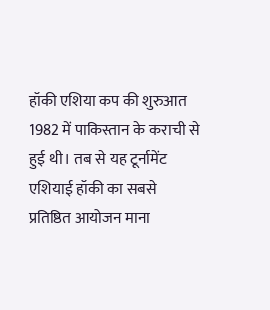हॉकी एशिया कप की शुरुआत 1982 में पाकिस्तान के कराची से हुई थी। तब से यह टूर्नामेंट एशियाई हॉकी का सबसे प्रतिष्ठित आयोजन माना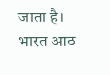जाता है। भारत आठ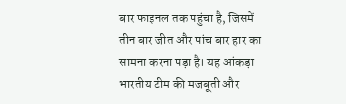बार फाइनल तक पहुंचा है, जिसमें तीन बार जीत और पांच बार हार का सामना करना पड़ा है। यह आंकड़ा भारतीय टीम की मजबूती और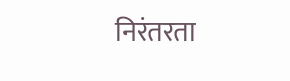निरंतरता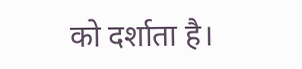को दर्शाता है।